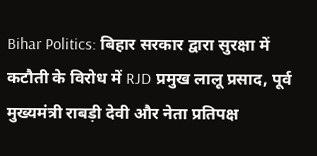Bihar Politics: बिहार सरकार द्वारा सुरक्षा में कटौती के विरोध में RJD प्रमुख लालू प्रसाद, पूर्व मुख्यमंत्री राबड़ी देवी और नेता प्रतिपक्ष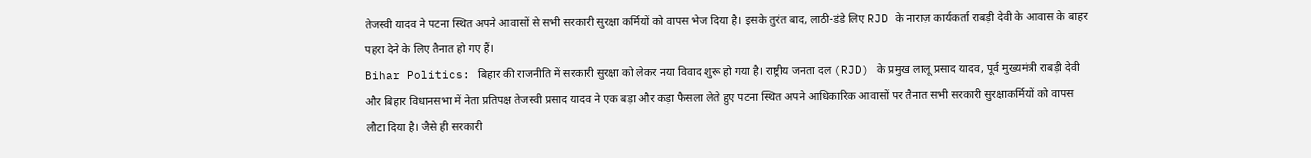तेजस्वी यादव ने पटना स्थित अपने आवासों से सभी सरकारी सुरक्षा कर्मियों को वापस भेज दिया है। इसके तुरंत बाद, लाठी-डंडे लिए RJD के नाराज़ कार्यकर्ता राबड़ी देवी के आवास के बाहर पहरा देने के लिए तैनात हो गए हैं।
Bihar Politics: बिहार की राजनीति में सरकारी सुरक्षा को लेकर नया विवाद शुरू हो गया है। राष्ट्रीय जनता दल (RJD) के प्रमुख लालू प्रसाद यादव, पूर्व मुख्यमंत्री राबड़ी देवी और बिहार विधानसभा में नेता प्रतिपक्ष तेजस्वी प्रसाद यादव ने एक बड़ा और कड़ा फैसला लेते हुए पटना स्थित अपने आधिकारिक आवासों पर तैनात सभी सरकारी सुरक्षाकर्मियों को वापस लौटा दिया है। जैसे ही सरकारी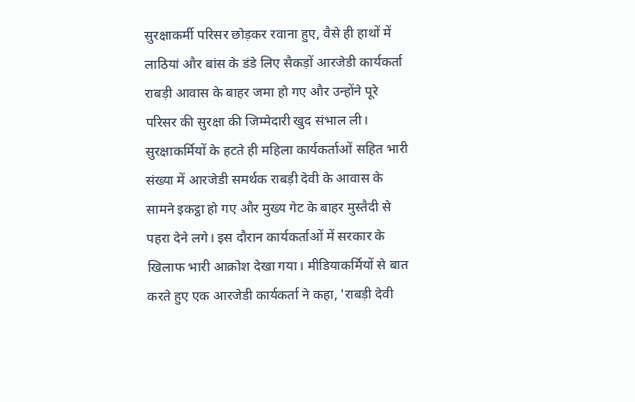सुरक्षाकर्मी परिसर छोड़कर रवाना हुए, वैसे ही हाथों में लाठियां और बांस के डंडे लिए सैकड़ों आरजेडी कार्यकर्ता राबड़ी आवास के बाहर जमा हो गए और उन्होंने पूरे परिसर की सुरक्षा की जिम्मेदारी खुद संभाल ली।
सुरक्षाकर्मियों के हटते ही महिला कार्यकर्ताओं सहित भारी संख्या में आरजेडी समर्थक राबड़ी देवी के आवास के सामने इकट्ठा हो गए और मुख्य गेट के बाहर मुस्तैदी से पहरा देने लगे। इस दौरान कार्यकर्ताओं में सरकार के खिलाफ भारी आक्रोश देखा गया। मीडियाकर्मियों से बात करते हुए एक आरजेडी कार्यकर्ता ने कहा, 'राबड़ी देवी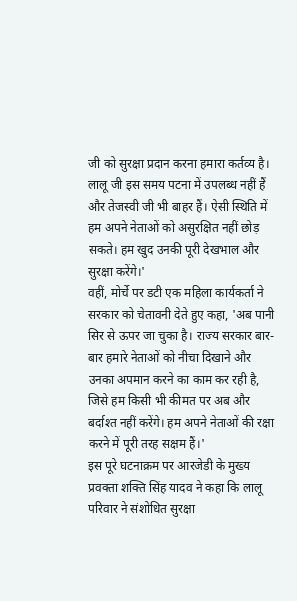जी को सुरक्षा प्रदान करना हमारा कर्तव्य है। लालू जी इस समय पटना में उपलब्ध नहीं हैं और तेजस्वी जी भी बाहर हैं। ऐसी स्थिति में हम अपने नेताओं को असुरक्षित नहीं छोड़ सकते। हम खुद उनकी पूरी देखभाल और सुरक्षा करेंगे।'
वहीं, मोर्चे पर डटी एक महिला कार्यकर्ता ने सरकार को चेतावनी देते हुए कहा, 'अब पानी सिर से ऊपर जा चुका है। राज्य सरकार बार-बार हमारे नेताओं को नीचा दिखाने और उनका अपमान करने का काम कर रही है, जिसे हम किसी भी कीमत पर अब और बर्दाश्त नहीं करेंगे। हम अपने नेताओं की रक्षा करने में पूरी तरह सक्षम हैं।'
इस पूरे घटनाक्रम पर आरजेडी के मुख्य प्रवक्ता शक्ति सिंह यादव ने कहा कि लालू परिवार ने संशोधित सुरक्षा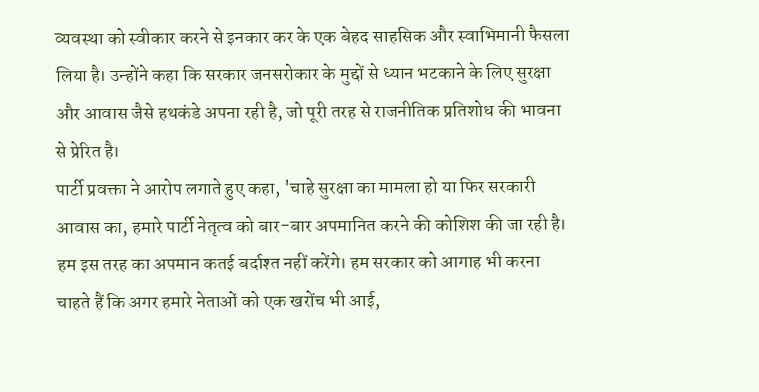व्यवस्था को स्वीकार करने से इनकार कर के एक बेहद साहसिक और स्वाभिमानी फैसला लिया है। उन्होंने कहा कि सरकार जनसरोकार के मुद्दों से ध्यान भटकाने के लिए सुरक्षा और आवास जैसे हथकंडे अपना रही है, जो पूरी तरह से राजनीतिक प्रतिशोध की भावना से प्रेरित है।
पार्टी प्रवक्ता ने आरोप लगाते हुए कहा, 'चाहे सुरक्षा का मामला हो या फिर सरकारी आवास का, हमारे पार्टी नेतृत्व को बार-बार अपमानित करने की कोशिश की जा रही है। हम इस तरह का अपमान कतई बर्दाश्त नहीं करेंगे। हम सरकार को आगाह भी करना चाहते हैं कि अगर हमारे नेताओं को एक खरोंच भी आई,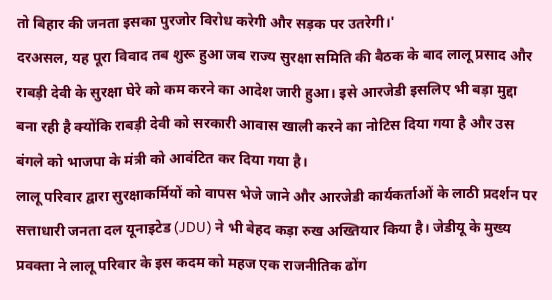तो बिहार की जनता इसका पुरजोर विरोध करेगी और सड़क पर उतरेगी।'
दरअसल, यह पूरा विवाद तब शुरू हुआ जब राज्य सुरक्षा समिति की बैठक के बाद लालू प्रसाद और राबड़ी देवी के सुरक्षा घेरे को कम करने का आदेश जारी हुआ। इसे आरजेडी इसलिए भी बड़ा मुद्दा बना रही है क्योंकि राबड़ी देवी को सरकारी आवास खाली करने का नोटिस दिया गया है और उस बंगले को भाजपा के मंत्री को आवंटित कर दिया गया है।
लालू परिवार द्वारा सुरक्षाकर्मियों को वापस भेजे जाने और आरजेडी कार्यकर्ताओं के लाठी प्रदर्शन पर सत्ताधारी जनता दल यूनाइटेड (JDU) ने भी बेहद कड़ा रुख अख्तियार किया है। जेडीयू के मुख्य प्रवक्ता ने लालू परिवार के इस कदम को महज एक राजनीतिक ढोंग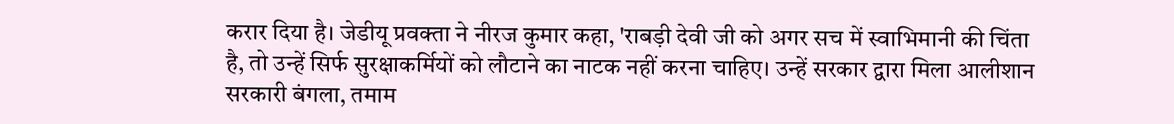करार दिया है। जेडीयू प्रवक्ता ने नीरज कुमार कहा, 'राबड़ी देवी जी को अगर सच में स्वाभिमानी की चिंता है, तो उन्हें सिर्फ सुरक्षाकर्मियों को लौटाने का नाटक नहीं करना चाहिए। उन्हें सरकार द्वारा मिला आलीशान सरकारी बंगला, तमाम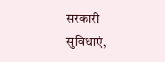सरकारी सुविधाएं,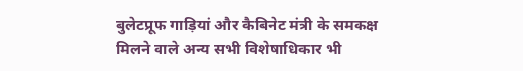बुलेटप्रूफ गाड़ियां और कैबिनेट मंत्री के समकक्ष मिलने वाले अन्य सभी विशेषाधिकार भी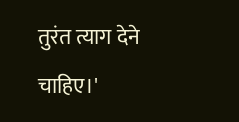तुरंत त्याग देने चाहिए।'